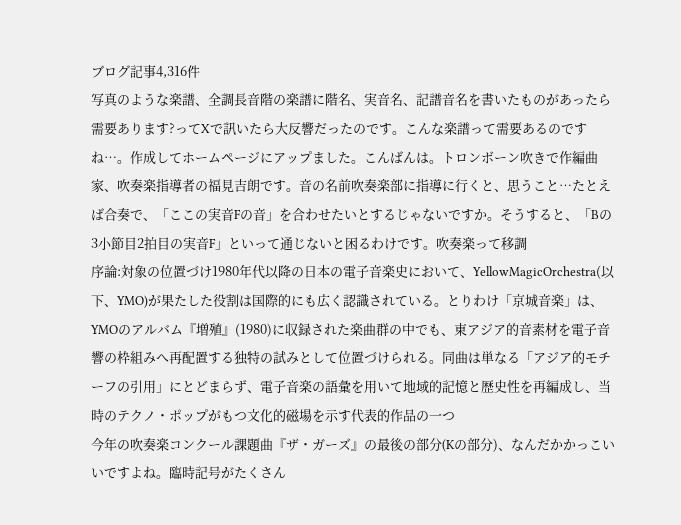ブログ記事4,316件
写真のような楽譜、全調長音階の楽譜に階名、実音名、記譜音名を書いたものがあったら需要あります?ってXで訊いたら大反響だったのです。こんな楽譜って需要あるのですね…。作成してホームページにアップました。こんばんは。トロンボーン吹きで作編曲家、吹奏楽指導者の福見吉朗です。音の名前吹奏楽部に指導に行くと、思うこと…たとえば合奏で、「ここの実音Fの音」を合わせたいとするじゃないですか。そうすると、「Bの3小節目2拍目の実音F」といって通じないと困るわけです。吹奏楽って移調
序論:対象の位置づけ1980年代以降の日本の電子音楽史において、YellowMagicOrchestra(以下、YMO)が果たした役割は国際的にも広く認識されている。とりわけ「京城音楽」は、YMOのアルバム『増殖』(1980)に収録された楽曲群の中でも、東アジア的音素材を電子音響の枠組みへ再配置する独特の試みとして位置づけられる。同曲は単なる「アジア的モチーフの引用」にとどまらず、電子音楽の語彙を用いて地域的記憶と歴史性を再編成し、当時のテクノ・ポップがもつ文化的磁場を示す代表的作品の一つ
今年の吹奏楽コンクール課題曲『ザ・ガーズ』の最後の部分(Kの部分)、なんだかかっこいいですよね。臨時記号がたくさん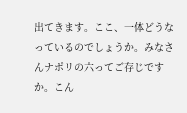出てきます。ここ、一体どうなっているのでしょうか。みなさんナポリの六ってご存じですか。こん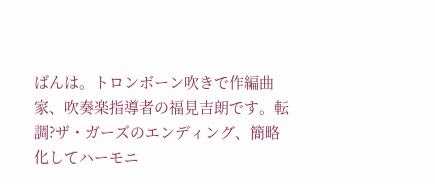ばんは。トロンボーン吹きで作編曲家、吹奏楽指導者の福見吉朗です。転調?ザ・ガーズのエンディング、簡略化してハーモニ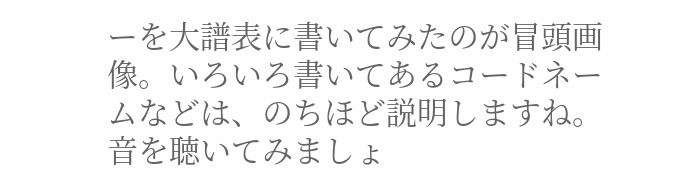ーを大譜表に書いてみたのが冒頭画像。いろいろ書いてあるコードネームなどは、のちほど説明しますね。音を聴いてみましょ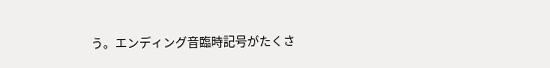う。エンディング音臨時記号がたくさ